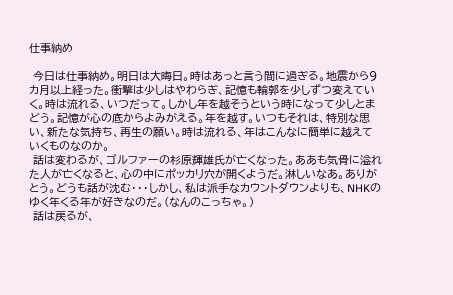仕事納め

 今日は仕事納め。明日は大晦日。時はあっと言う間に過ぎる。地震から9カ月以上経った。衝撃は少しはやわらぎ、記憶も輪郭を少しずつ変えていく。時は流れる、いつだって。しかし年を越そうという時になって少しとまどう。記憶が心の底からよみがえる。年を越す。いつもそれは、特別な思い、新たな気持ち、再生の願い。時は流れる、年はこんなに簡単に越えていくものなのか。
 話は変わるが、ゴルファーの杉原輝雄氏が亡くなった。ああも気骨に溢れた人が亡くなると、心の中にポッカリ穴が開くようだ。淋しいなあ。ありがとう。どうも話が沈む・・・しかし、私は派手なカウントダウンよりも、NHKのゆく年くる年が好きなのだ。(なんのこっちゃ。)
 話は戻るが、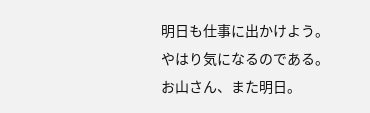明日も仕事に出かけよう。やはり気になるのである。お山さん、また明日。